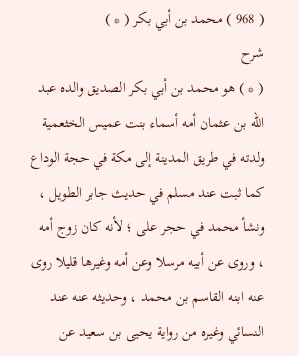( 968 ) محمد بن أبي بكر ( * )
شرح
( * ) هو محمد بن أبي بكر الصديق والده عبد اللّه بن عثمان أمه أسماء بنت عميس الخثعمية ولدته في طريق المدينة إلى مكة في حجة الوداع كما ثبت عند مسلم في حديث جابر الطويل ، ونشأ محمد في حجر على ؛ لأنه كان زوج أمه ، وروى عن أبيه مرسلا وعن أمه وغيرها قليلا روى عنه ابنه القاسم بن محمد ، وحديثه عنه عند النسائي وغيره من رواية يحيى بن سعيد عن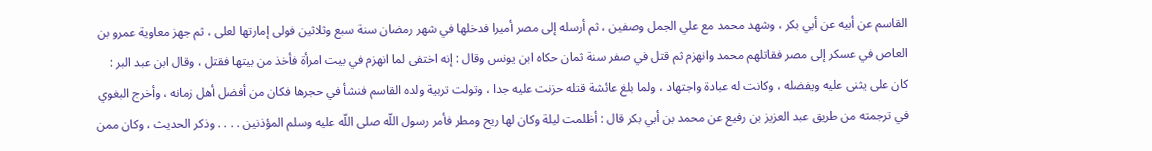القاسم عن أبيه عن أبي بكر ، وشهد محمد مع علي الجمل وصفين ، ثم أرسله إلى مصر أميرا فدخلها في شهر رمضان سنة سبع وثلاثين فولى إمارتها لعلى ، ثم جهز معاوية عمرو بن العاص في عسكر إلى مصر فقاتلهم محمد وانهزم ثم قتل في صفر سنة ثمان حكاه ابن يونس وقال : إنه اختفى لما انهزم في بيت امرأة فأخذ من بيتها فقتل ، وقال ابن عبد البر : كان على يثنى عليه ويفضله ، وكانت له عبادة واجتهاد ، ولما بلغ عائشة قتله حزنت عليه جدا ، وتولت تربية ولده القاسم فنشأ في حجرها فكان من أفضل أهل زمانه ، وأخرج البغوي في ترجمته من طريق عبد العزيز بن رفيع عن محمد بن أبي بكر قال : أظلمت ليلة وكان لها ريح ومطر فأمر رسول اللّه صلى اللّه عليه وسلم المؤذنين . . . . وذكر الحديث ، وكان ممن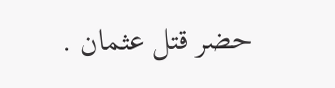حضر قتل عثمان .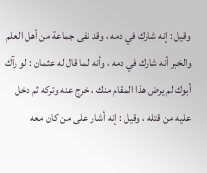وقيل : إنه شارك في دمه ، وقد نفى جماعة من أهل العلم والخبر أنه شارك في دمه ، وأنه لما قال له عثمان : لو رآك أبوك لم يرض هذا المقام منك ، خرج عنه وتركه ثم دخل عليه من قتله ، وقيل : إنه أشار على من كان معه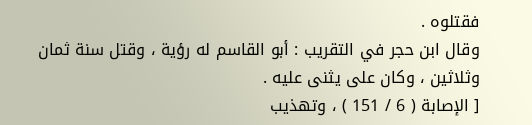فقتلوه .
وقال ابن حجر في التقريب : أبو القاسم له رؤية ، وقتل سنة ثمان وثلاثين ، وكان على يثنى عليه .
[ الإصابة ( 6 / 151 ) ، وتهذيب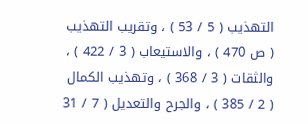التهذيب ( 5 / 53 ) ، وتقريب التهذيب ( ص 470 ) ، والاستيعاب ( 3 / 422 ) ، والثقات ( 3 / 368 ) ، وتهذيب الكمال ( 2 / 385 ) ، والجرح والتعديل ( 7 / 31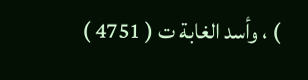) ، وأسد الغابة ت ( 4751 )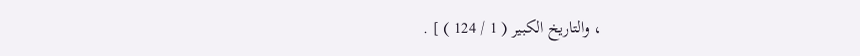، والتاريخ الكبير ( 1 / 124 ) ] .